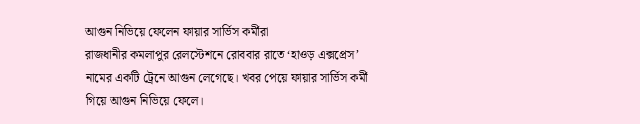আগুন নিভিয়ে ফেলেন ফায়ার সার্ভিস কর্মীরা
রাজধানীর কমলাপুর রেলস্টেশনে রোববার রাতে ‘হাওড় এক্সপ্রেস’ নামের একটি ট্রেনে আগুন লেগেছে। খবর পেয়ে ফায়ার সার্ভিস কর্মী গিয়ে আগুন নিভিয়ে ফেলে।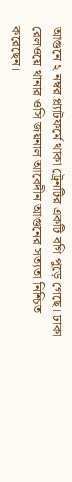আগুনে ২ নম্বর প্ল্যাটফর্মে থাকা ট্রেনটির একটি বগি পুড়ে গেছে। ঢাকা রেলওয়ে থানার ওসি জয়নাল আবেদীন আগুনের সত্যতা নিশ্চিত করেছেন।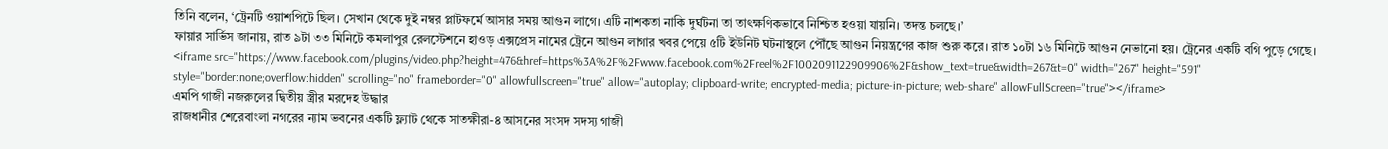তিনি বলেন, ‘ট্রেনটি ওয়াশপিটে ছিল। সেখান থেকে দুই নম্বর প্লাটফর্মে আসার সময় আগুন লাগে। এটি নাশকতা নাকি দুর্ঘটনা তা তাৎক্ষণিকভাবে নিশ্চিত হওয়া যায়নি। তদন্ত চলছে।’
ফায়ার সার্ভিস জানায়, রাত ৯টা ৩৩ মিনিটে কমলাপুর রেলস্টেশনে হাওড় এক্সপ্রেস নামের ট্রেনে আগুন লাগার খবর পেয়ে ৫টি ইউনিট ঘটনাস্থলে পৌঁছে আগুন নিয়ন্ত্রণের কাজ শুরু করে। রাত ১০টা ১৬ মিনিটে আগুন নেভানো হয়। ট্রেনের একটি বগি পুড়ে গেছে।
<iframe src="https://www.facebook.com/plugins/video.php?height=476&href=https%3A%2F%2Fwww.facebook.com%2Freel%2F1002091122909906%2F&show_text=true&width=267&t=0" width="267" height="591" style="border:none;overflow:hidden" scrolling="no" frameborder="0" allowfullscreen="true" allow="autoplay; clipboard-write; encrypted-media; picture-in-picture; web-share" allowFullScreen="true"></iframe>
এমপি গাজী নজরুলের দ্বিতীয় স্ত্রীর মরদেহ উদ্ধার
রাজধানীর শেরেবাংলা নগরের ন্যাম ভবনের একটি ফ্ল্যাট থেকে সাতক্ষীরা-৪ আসনের সংসদ সদস্য গাজী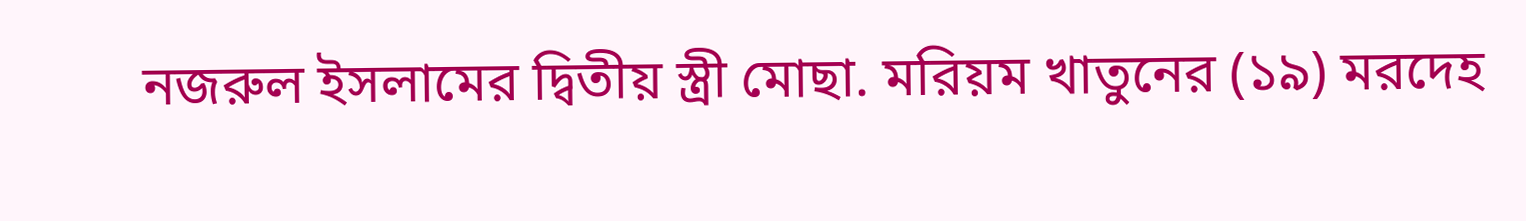নজরুল ইসলামের দ্বিতীয় স্ত্রী মোছা. মরিয়ম খাতুনের (১৯) মরদেহ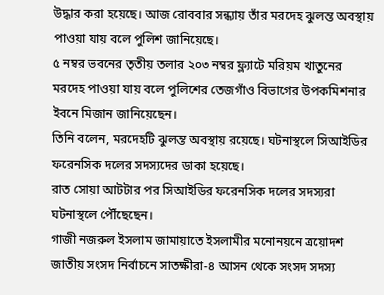উদ্ধার করা হয়েছে। আজ রোববার সন্ধ্যায় তাঁর মরদেহ ঝুলন্ত অবস্থায় পাওয়া যায় বলে পুলিশ জানিয়েছে।
৫ নম্বর ভবনের তৃতীয় তলার ২০৩ নম্বর ফ্ল্যাটে মরিয়ম খাতুনের মরদেহ পাওয়া যায় বলে পুলিশের তেজগাঁও বিভাগের উপকমিশনার ইবনে মিজান জানিয়েছেন।
তিনি বলেন, মরদেহটি ঝুলন্ত অবস্থায় রয়েছে। ঘটনাস্থলে সিআইডির ফরেনসিক দলের সদস্যদের ডাকা হয়েছে।
রাত সোয়া আটটার পর সিআইডির ফরেনসিক দলের সদস্যরা ঘটনাস্থলে পৌঁছেছেন।
গাজী নজরুল ইসলাম জামায়াতে ইসলামীর মনোনয়নে ত্রয়োদশ জাতীয় সংসদ নির্বাচনে সাতক্ষীরা-৪ আসন থেকে সংসদ সদস্য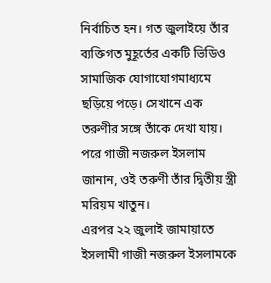নির্বাচিত হন। গত জুলাইয়ে তাঁর ব্যক্তিগত মুহূর্তের একটি ভিডিও সামাজিক যোগাযোগমাধ্যমে ছড়িয়ে পড়ে। সেখানে এক তরুণীর সঙ্গে তাঁকে দেখা যায়। পরে গাজী নজরুল ইসলাম জানান, ওই তরুণী তাঁর দ্বিতীয় স্ত্রী মরিয়ম খাতুন।
এরপর ২২ জুলাই জামায়াতে ইসলামী গাজী নজরুল ইসলামকে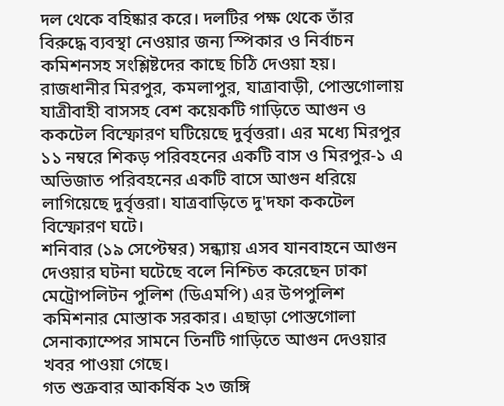দল থেকে বহিষ্কার করে। দলটির পক্ষ থেকে তাঁর বিরুদ্ধে ব্যবস্থা নেওয়ার জন্য স্পিকার ও নির্বাচন কমিশনসহ সংশ্লিষ্টদের কাছে চিঠি দেওয়া হয়।
রাজধানীর মিরপুর, কমলাপুর, যাত্রাবাড়ী, পোস্তগোলায় যাত্রীবাহী বাসসহ বেশ কয়েকটি গাড়িতে আগুন ও ককটেল বিস্ফোরণ ঘটিয়েছে দুর্বৃত্তরা। এর মধ্যে মিরপুর ১১ নম্বরে শিকড় পরিবহনের একটি বাস ও মিরপুর-১ এ অভিজাত পরিবহনের একটি বাসে আগুন ধরিয়ে লাগিয়েছে দুর্বৃত্তরা। যাত্রবাড়িতে দু'দফা ককটেল বিস্ফোরণ ঘটে।
শনিবার (১৯ সেপ্টেম্বর) সন্ধ্যায় এসব যানবাহনে আগুন দেওয়ার ঘটনা ঘটেছে বলে নিশ্চিত করেছেন ঢাকা মেট্রোপলিটন পুলিশ (ডিএমপি) এর উপপুলিশ কমিশনার মোস্তাক সরকার। এছাড়া পোস্তগোলা সেনাক্যাম্পের সামনে তিনটি গাড়িতে আগুন দেওয়ার খবর পাওয়া গেছে।
গত শুক্রবার আকর্ষিক ২৩ জঙ্গি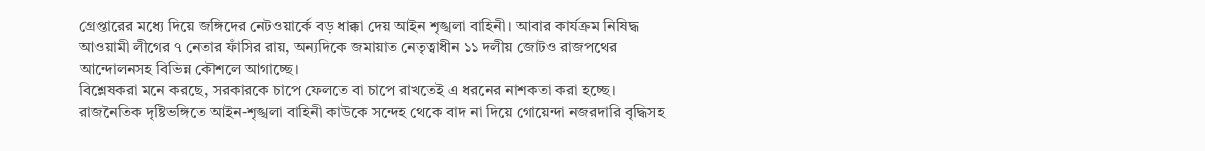গ্রেপ্তারের মধ্যে দিয়ে জঙ্গিদের নেটওয়ার্কে বড় ধাক্কা দেয় আইন শৃঙ্খলা বাহিনী। আবার কার্যক্রম নিষিদ্ধ আওয়ামী লীগের ৭ নেতার ফাঁসির রায়, অন্যদিকে জমায়াত নেতৃত্বাধীন ১১ দলীয় জোটও রাজপথের আন্দোলনসহ বিভিন্ন কৌশলে আগাচ্ছে।
বিশ্লেষকরা মনে করছে, সরকারকে চাপে ফেলতে বা চাপে রাখতেই এ ধরনের নাশকতা করা হচ্ছে।
রাজনৈতিক দৃষ্টিভঙ্গিতে আইন-শৃঙ্খলা বাহিনী কাউকে সন্দেহ থেকে বাদ না দিয়ে গোয়েন্দা নজরদারি বৃদ্ধিসহ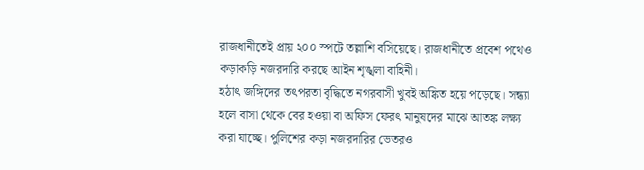রাজধানীতেই প্রায় ২০০ স্পটে তল্লাশি বসিয়েছে। রাজধানীতে প্রবেশ পথেও কড়াকড়ি নজরদারি করছে আইন শৃঙ্খলা বাহিনী।
হঠাৎ জঙ্গিদের তৎপরতা বৃদ্ধিতে নগরবাসী খুবই অঙ্কিত হয়ে পড়েছে। সন্ধ্যা হলে বাসা থেকে বের হওয়া বা অফিস ফেরৎ মানুষদের মাঝে আতঙ্ক লক্ষ্য করা যাচ্ছে। পুলিশের কড়া নজরদারির ভেতরও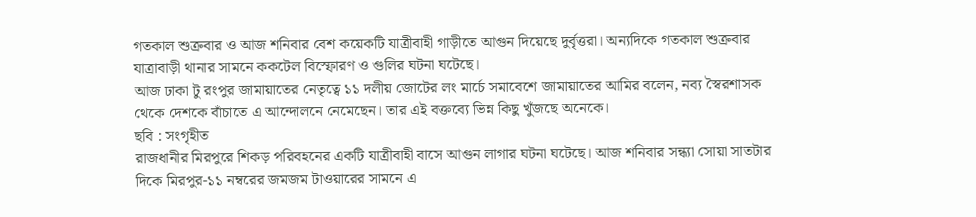গতকাল শুক্রবার ও আজ শনিবার বেশ কয়েকটি যাত্রীবাহী গাড়ীতে আগুন দিয়েছে দুর্বৃত্তরা। অন্যদিকে গতকাল শুক্রবার যাত্রাবাড়ী থানার সামনে ককটেল বিস্ফোরণ ও গুলির ঘটনা ঘটেছে।
আজ ঢাকা টু রংপুর জামায়াতের নেতৃত্বে ১১ দলীয় জোটের লং মার্চে সমাবেশে জামায়াতের আমির বলেন, নব্য স্বৈরশাসক থেকে দেশকে বাঁচাতে এ আন্দোলনে নেমেছেন। তার এই বক্তব্যে ভিন্ন কিছু খুঁজছে অনেকে।
ছবি : সংগৃহীত
রাজধানীর মিরপুরে শিকড় পরিবহনের একটি যাত্রীবাহী বাসে আগুন লাগার ঘটনা ঘটেছে। আজ শনিবার সন্ধ্যা সোয়া সাতটার দিকে মিরপুর-১১ নম্বরের জমজম টাওয়ারের সামনে এ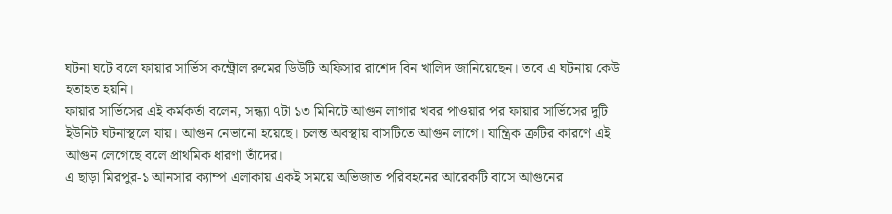ঘটনা ঘটে বলে ফায়ার সার্ভিস কন্ট্রোল রুমের ডিউটি অফিসার রাশেদ বিন খালিদ জানিয়েছেন। তবে এ ঘটনায় কেউ হতাহত হয়নি।
ফায়ার সার্ভিসের এই কর্মকর্তা বলেন, সন্ধ্যা ৭টা ১৩ মিনিটে আগুন লাগার খবর পাওয়ার পর ফায়ার সার্ভিসের দুটি ইউনিট ঘটনাস্থলে যায়। আগুন নেভানো হয়েছে। চলন্ত অবস্থায় বাসটিতে আগুন লাগে। যান্ত্রিক ত্রুটির কারণে এই আগুন লেগেছে বলে প্রাথমিক ধারণা তাঁদের।
এ ছাড়া মিরপুর-১ আনসার ক্যাম্প এলাকায় একই সময়ে অভিজাত পরিবহনের আরেকটি বাসে আগুনের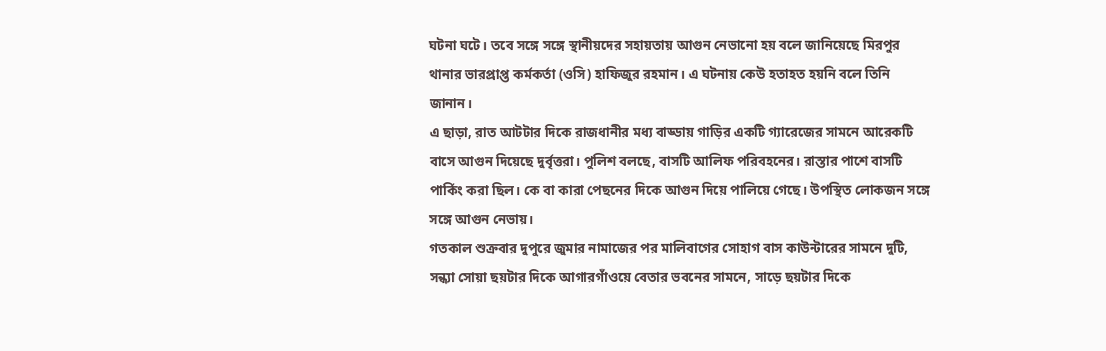ঘটনা ঘটে। তবে সঙ্গে সঙ্গে স্থানীয়দের সহায়তায় আগুন নেভানো হয় বলে জানিয়েছে মিরপুর থানার ভারপ্রাপ্ত কর্মকর্তা (ওসি) হাফিজুর রহমান। এ ঘটনায় কেউ হতাহত হয়নি বলে তিনি জানান।
এ ছাড়া, রাত আটটার দিকে রাজধানীর মধ্য বাড্ডায় গাড়ির একটি গ্যারেজের সামনে আরেকটি বাসে আগুন দিয়েছে দুর্বৃত্তরা। পুলিশ বলছে, বাসটি আলিফ পরিবহনের। রাস্তার পাশে বাসটি পার্কিং করা ছিল। কে বা কারা পেছনের দিকে আগুন দিয়ে পালিয়ে গেছে। উপস্থিত লোকজন সঙ্গে সঙ্গে আগুন নেভায়।
গতকাল শুক্রবার দুপুরে জুমার নামাজের পর মালিবাগের সোহাগ বাস কাউন্টারের সামনে দুটি, সন্ধ্যা সোয়া ছয়টার দিকে আগারগাঁওয়ে বেতার ভবনের সামনে, সাড়ে ছয়টার দিকে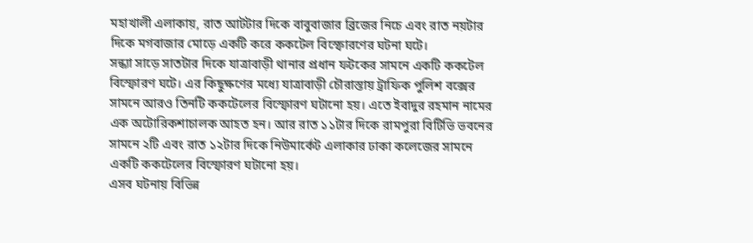মহাখালী এলাকায়, রাত আটটার দিকে বাবুবাজার ব্রিজের নিচে এবং রাত নয়টার দিকে মগবাজার মোড়ে একটি করে ককটেল বিস্ফোরণের ঘটনা ঘটে।
সন্ধ্যা সাড়ে সাতটার দিকে যাত্রাবাড়ী থানার প্রধান ফটকের সামনে একটি ককটেল বিস্ফোরণ ঘটে। এর কিছুক্ষণের মধ্যে যাত্রাবাড়ী চৌরাস্তায় ট্রাফিক পুলিশ বক্সের সামনে আরও তিনটি ককটেলের বিস্ফোরণ ঘটানো হয়। এতে ইবাদুর রহমান নামের এক অটোরিকশাচালক আহত হন। আর রাত ১১টার দিকে রামপুরা বিটিভি ভবনের সামনে ২টি এবং রাত ১২টার দিকে নিউমার্কেট এলাকার ঢাকা কলেজের সামনে একটি ককটেলের বিস্ফোরণ ঘটানো হয়।
এসব ঘটনায় বিভিন্ন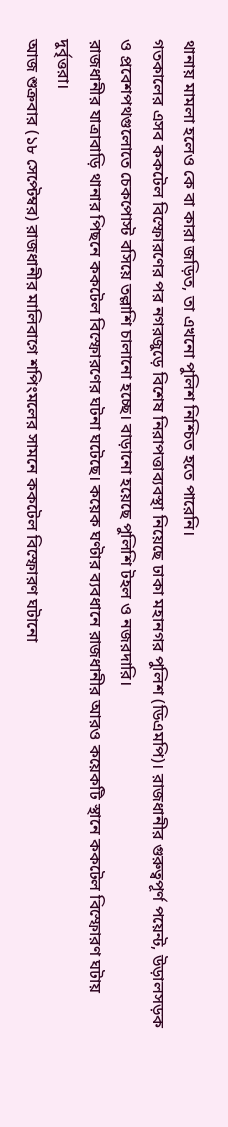থানায় মামলা হলেও কে বা কারা জড়িত, তা এখনো পুলিশ নিশ্চিত হতে পারেনি।
গতকালের এসব ককটেল বিস্ফোরণের পর নগরজুড়ে বিশেষ নিরাপত্তাব্যবস্থা নিয়েছে ঢাকা মহানগর পুলিশ (ডিএমপি)। রাজধানীর গুরুত্বপূর্ণ পয়েন্ট, উড়ালসড়ক ও প্রবেশপথগুলোতে চেকপোস্ট বসিয়ে তল্লাশি চালানো হচ্ছে। বাড়ানো হয়েছে পুলিশি টহল ও নজরদারি।
রাজধানীর যাত্রাবাড়ি থানার পিছনে ককটেল বিস্ফোরণের ঘটনা ঘটেছে। কয়েক ঘণ্টার ব্যবধানে রাজধানীর আরও কয়েকটি স্থানে ককটেল বিস্ফোরণ ঘটায় দুর্বৃত্তরা।
আজ শুক্রবার (১৮ সেপ্টেম্বর) রাজধানীর মালিবাগে শপিংমলের সামনে ককটেল বিস্ফোরণ ঘটানো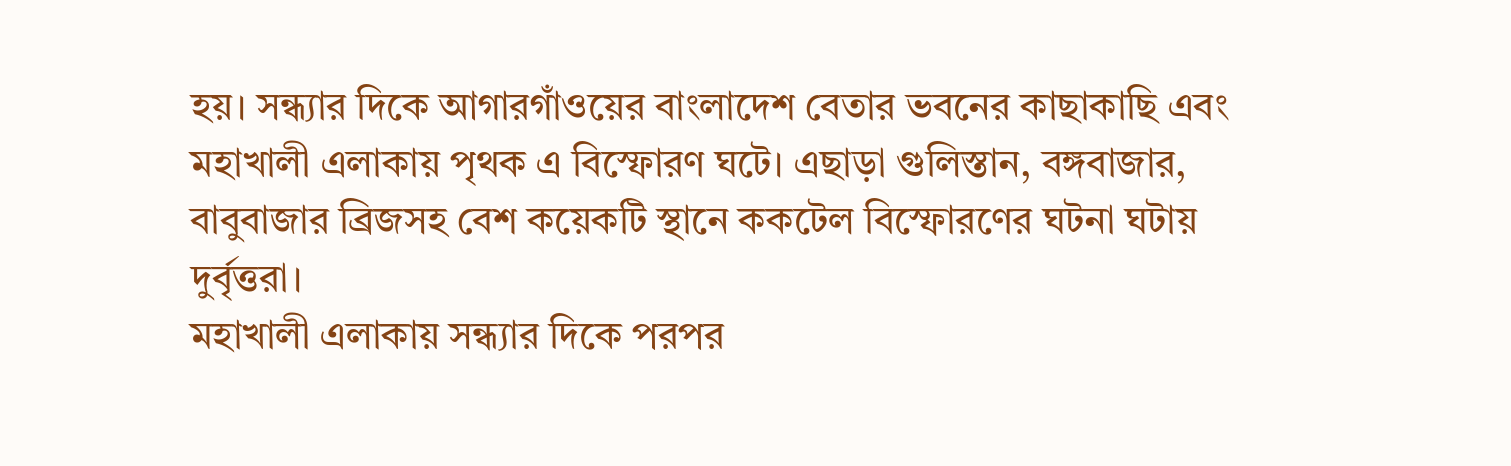হয়। সন্ধ্যার দিকে আগারগাঁওয়ের বাংলাদেশ বেতার ভবনের কাছাকাছি এবং মহাখালী এলাকায় পৃথক এ বিস্ফোরণ ঘটে। এছাড়া গুলিস্তান, বঙ্গবাজার, বাবুবাজার ব্রিজসহ বেশ কয়েকটি স্থানে ককটেল বিস্ফোরণের ঘটনা ঘটায় দুর্বৃত্তরা।
মহাখালী এলাকায় সন্ধ্যার দিকে পরপর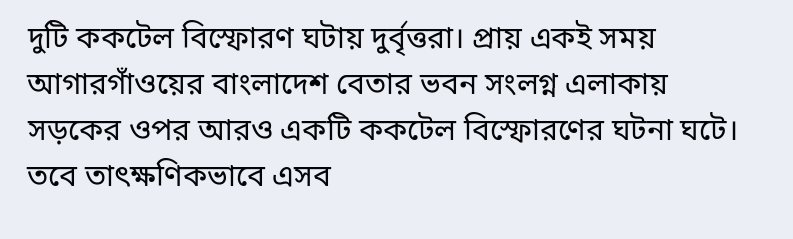দুটি ককটেল বিস্ফোরণ ঘটায় দুর্বৃত্তরা। প্রায় একই সময় আগারগাঁওয়ের বাংলাদেশ বেতার ভবন সংলগ্ন এলাকায় সড়কের ওপর আরও একটি ককটেল বিস্ফোরণের ঘটনা ঘটে। তবে তাৎক্ষণিকভাবে এসব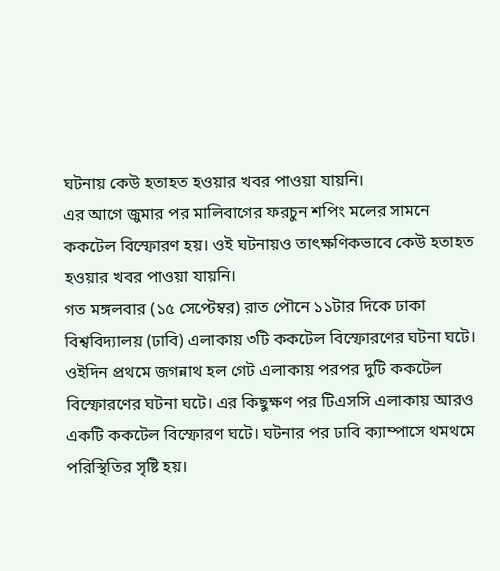ঘটনায় কেউ হতাহত হওয়ার খবর পাওয়া যায়নি।
এর আগে জুমার পর মালিবাগের ফরচুন শপিং মলের সামনে ককটেল বিস্ফোরণ হয়। ওই ঘটনায়ও তাৎক্ষণিকভাবে কেউ হতাহত হওয়ার খবর পাওয়া যায়নি।
গত মঙ্গলবার (১৫ সেপ্টেম্বর) রাত পৌনে ১১টার দিকে ঢাকা বিশ্ববিদ্যালয় (ঢাবি) এলাকায় ৩টি ককটেল বিস্ফোরণের ঘটনা ঘটে। ওইদিন প্রথমে জগন্নাথ হল গেট এলাকায় পরপর দুটি ককটেল বিস্ফোরণের ঘটনা ঘটে। এর কিছুক্ষণ পর টিএসসি এলাকায় আরও একটি ককটেল বিস্ফোরণ ঘটে। ঘটনার পর ঢাবি ক্যাম্পাসে থমথমে পরিস্থিতির সৃষ্টি হয়।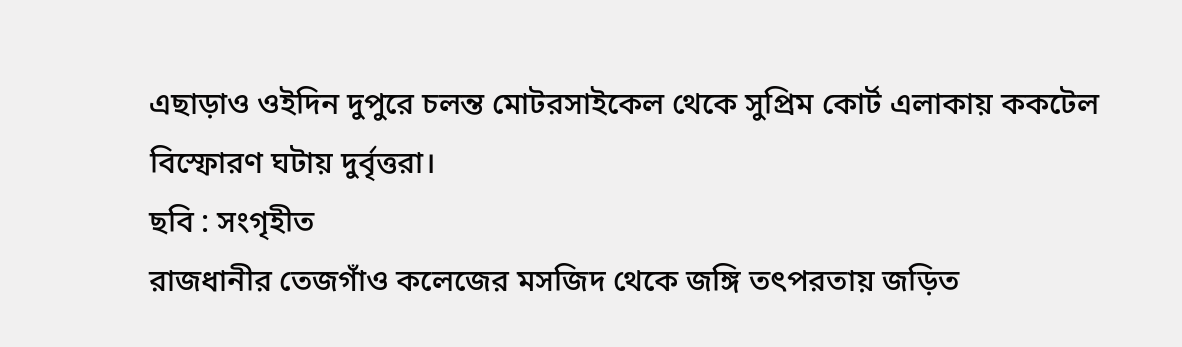এছাড়াও ওইদিন দুপুরে চলন্ত মোটরসাইকেল থেকে সুপ্রিম কোর্ট এলাকায় ককটেল বিস্ফোরণ ঘটায় দুর্বৃত্তরা।
ছবি : সংগৃহীত
রাজধানীর তেজগাঁও কলেজের মসজিদ থেকে জঙ্গি তৎপরতায় জড়িত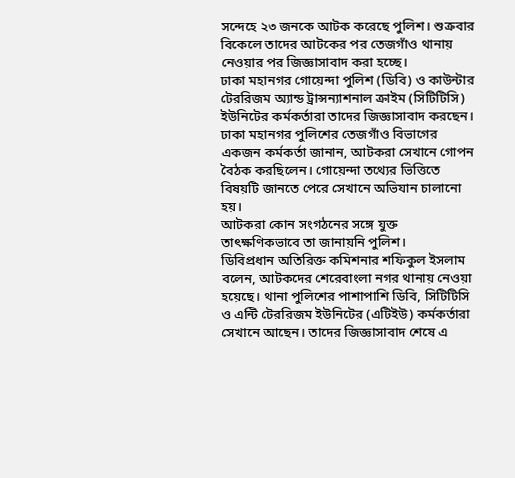সন্দেহে ২৩ জনকে আটক করেছে পুলিশ। শুক্রবার বিকেলে তাদের আটকের পর তেজগাঁও থানায় নেওয়ার পর জিজ্ঞাসাবাদ করা হচ্ছে।
ঢাকা মহানগর গোয়েন্দা পুলিশ (ডিবি) ও কাউন্টার টেররিজম অ্যান্ড ট্রান্সন্যাশনাল ক্রাইম (সিটিটিসি) ইউনিটের কর্মকর্তারা তাদের জিজ্ঞাসাবাদ করছেন।
ঢাকা মহানগর পুলিশের তেজগাঁও বিভাগের একজন কর্মকর্তা জানান, আটকরা সেখানে গোপন বৈঠক করছিলেন। গোয়েন্দা তথ্যের ভিত্তিতে বিষয়টি জানতে পেরে সেখানে অভিযান চালানো হয়।
আটকরা কোন সংগঠনের সঙ্গে যুক্ত তাৎক্ষণিকভাবে তা জানায়নি পুলিশ।
ডিবিপ্রধান অতিরিক্ত কমিশনার শফিকুল ইসলাম বলেন, আটকদের শেরেবাংলা নগর থানায় নেওয়া হয়েছে। থানা পুলিশের পাশাপাশি ডিবি, সিটিটিসি ও এন্টি টেররিজম ইউনিটের (এটিইউ) কর্মকর্তারা সেখানে আছেন। তাদের জিজ্ঞাসাবাদ শেষে এ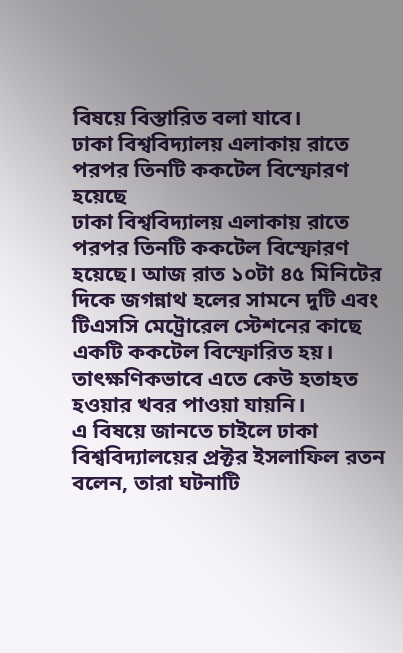বিষয়ে বিস্তারিত বলা যাবে।
ঢাকা বিশ্ববিদ্যালয় এলাকায় রাতে পরপর তিনটি ককটেল বিস্ফোরণ হয়েছে
ঢাকা বিশ্ববিদ্যালয় এলাকায় রাতে পরপর তিনটি ককটেল বিস্ফোরণ হয়েছে। আজ রাত ১০টা ৪৫ মিনিটের দিকে জগন্নাথ হলের সামনে দুটি এবং টিএসসি মেট্রোরেল স্টেশনের কাছে একটি ককটেল বিস্ফোরিত হয়। তাৎক্ষণিকভাবে এতে কেউ হতাহত হওয়ার খবর পাওয়া যায়নি।
এ বিষয়ে জানতে চাইলে ঢাকা বিশ্ববিদ্যালয়ের প্রক্টর ইসলাফিল রতন বলেন, তারা ঘটনাটি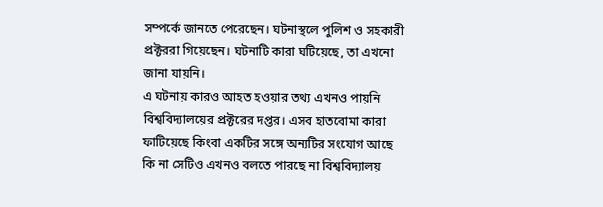সম্পর্কে জানতে পেরেছেন। ঘটনাস্থলে পুলিশ ও সহকারী প্রক্টররা গিয়েছেন। ঘটনাটি কারা ঘটিয়েছে, তা এখনো জানা যায়নি।
এ ঘটনায় কারও আহত হওয়ার তথ্য এখনও পায়নি বিশ্ববিদ্যালয়ের প্রক্টরের দপ্তর। এসব হাতবোমা কারা ফাটিয়েছে কিংবা একটির সঙ্গে অন্যটির সংযোগ আছে কি না সেটিও এখনও বলতে পারছে না বিশ্ববিদ্যালয়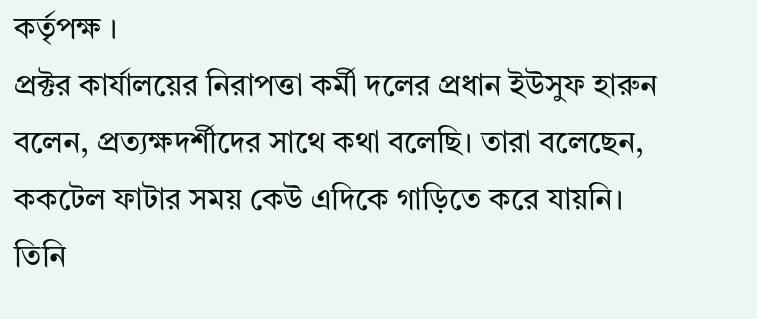কর্তৃপক্ষ ।
প্রক্টর কার্যালয়ের নিরাপত্তা কর্মী দলের প্রধান ইউসুফ হারুন বলেন, প্রত্যক্ষদর্শীদের সাথে কথা বলেছি। তারা বলেছেন, ককটেল ফাটার সময় কেউ এদিকে গাড়িতে করে যায়নি।
তিনি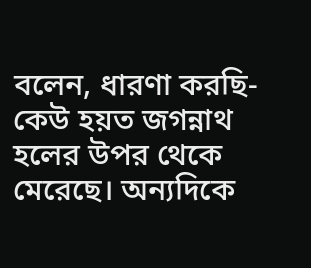বলেন, ধারণা করছি- কেউ হয়ত জগন্নাথ হলের উপর থেকে মেরেছে। অন্যদিকে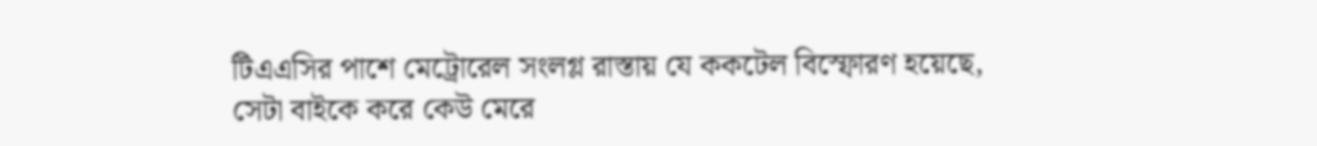টিএএসির পাশে মেট্রোরেল সংলগ্ল রাস্তায় যে ককটেল বিস্ফোরণ হয়েছে, সেটা বাইকে করে কেউ মেরে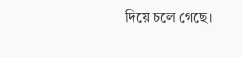দিয়ে চলে গেছে।